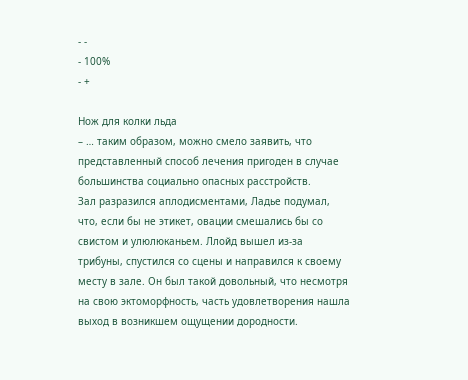- -
- 100%
- +

Нож для колки льда
– … таким образом, можно смело заявить, что представленный способ лечения пригоден в случае большинства социально опасных расстройств.
Зал разразился аплодисментами, Ладье подумал, что, если бы не этикет, овации смешались бы со свистом и улюлюканьем. Ллойд вышел из-за трибуны, спустился со сцены и направился к своему месту в зале. Он был такой довольный, что несмотря на свою эктоморфность, часть удовлетворения нашла выход в возникшем ощущении дородности.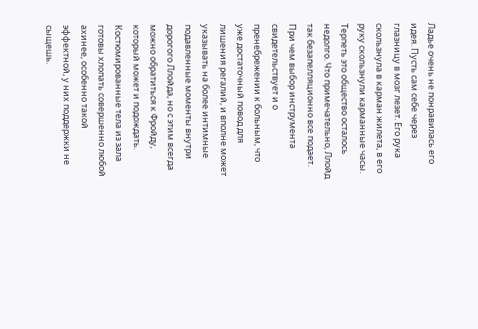Ладье очень не понравилась его идея. Пусть сам себе через глазницу в мозг лезет. Его рука скользнула в карман жилета, в его руку скользнули карманные часы. Терпеть это общество осталось недолго. Что примечательно, Ллойд так безапелляционно все подает. При чем выбор инструмента свидетельствует и о пренебрежении к больным, что уже достаточный повод для лишения регалий, и вполне может указывать на более интимные подавленные моменты внутри дорогого Ллойда, но с этим всегда можно обратиться к Фройду, который может и подождать.
Костюмированные тела из зала готовы хлопать совершенно любой ахинее, особенно такой эффектной, у них поддержки не сыщешь.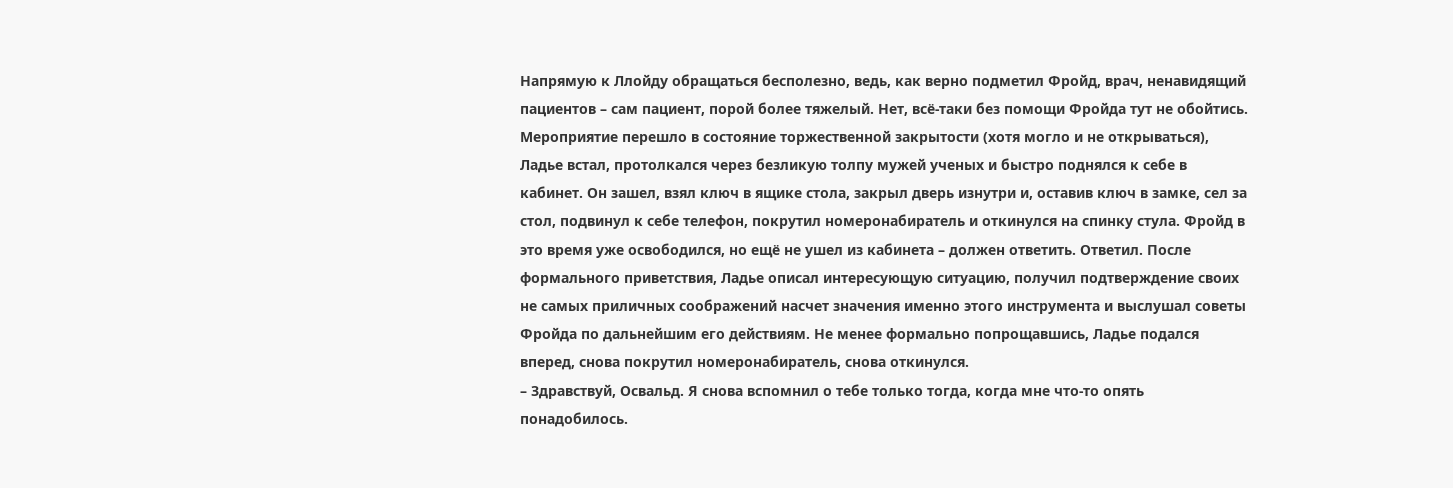Напрямую к Ллойду обращаться бесполезно, ведь, как верно подметил Фройд, врач, ненавидящий пациентов – сам пациент, порой более тяжелый. Нет, всё-таки без помощи Фройда тут не обойтись.
Мероприятие перешло в состояние торжественной закрытости (хотя могло и не открываться), Ладье встал, протолкался через безликую толпу мужей ученых и быстро поднялся к себе в кабинет. Он зашел, взял ключ в ящике стола, закрыл дверь изнутри и, оставив ключ в замке, сел за стол, подвинул к себе телефон, покрутил номеронабиратель и откинулся на спинку стула. Фройд в это время уже освободился, но ещё не ушел из кабинета – должен ответить. Ответил. После формального приветствия, Ладье описал интересующую ситуацию, получил подтверждение своих не самых приличных соображений насчет значения именно этого инструмента и выслушал советы Фройда по дальнейшим его действиям. Не менее формально попрощавшись, Ладье подался вперед, снова покрутил номеронабиратель, снова откинулся.
– Здравствуй, Освальд. Я снова вспомнил о тебе только тогда, когда мне что-то опять понадобилось.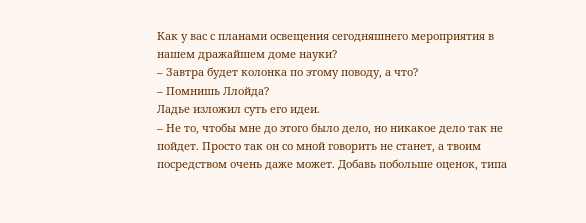Как у вас с планами освещения сегодняшнего мероприятия в нашем дражайшем доме науки?
– Завтра будет колонка по этому поводу, а что?
– Помнишь Ллойда?
Ладье изложил суть его идеи.
– Не то, чтобы мне до этого было дело, но никакое дело так не пойдет. Просто так он со мной говорить не станет, а твоим посредством очень даже может. Добавь побольше оценок, типа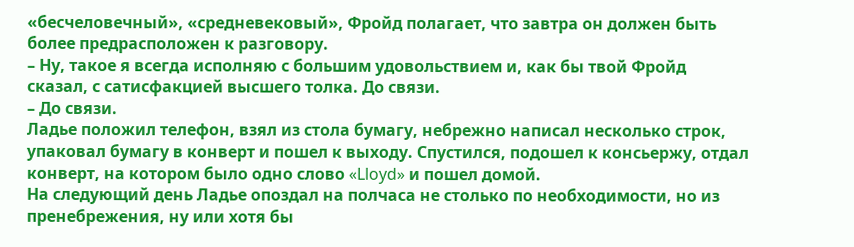«бесчеловечный», «средневековый», Фройд полагает, что завтра он должен быть более предрасположен к разговору.
– Ну, такое я всегда исполняю с большим удовольствием и, как бы твой Фройд сказал, с сатисфакцией высшего толка. До связи.
– До связи.
Ладье положил телефон, взял из стола бумагу, небрежно написал несколько строк, упаковал бумагу в конверт и пошел к выходу. Спустился, подошел к консьержу, отдал конверт, на котором было одно слово «Lloyd» и пошел домой.
На следующий день Ладье опоздал на полчаса не столько по необходимости, но из пренебрежения, ну или хотя бы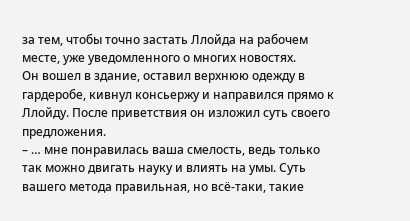за тем, чтобы точно застать Ллойда на рабочем месте, уже уведомленного о многих новостях.
Он вошел в здание, оставил верхнюю одежду в гардеробе, кивнул консьержу и направился прямо к Ллойду. После приветствия он изложил суть своего предложения.
– … мне понравилась ваша смелость, ведь только так можно двигать науку и влиять на умы. Суть вашего метода правильная, но всё-таки, такие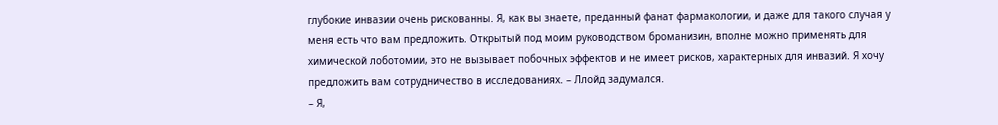глубокие инвазии очень рискованны. Я, как вы знаете, преданный фанат фармакологии, и даже для такого случая у меня есть что вам предложить. Открытый под моим руководством броманизин, вполне можно применять для химической лоботомии, это не вызывает побочных эффектов и не имеет рисков, характерных для инвазий. Я хочу предложить вам сотрудничество в исследованиях. – Ллойд задумался.
– Я,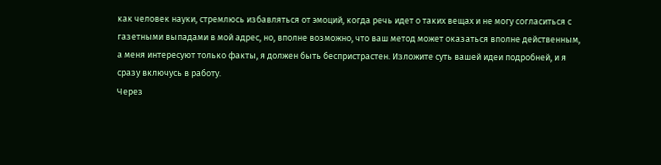как человек науки, стремлюсь избавляться от эмоций, когда речь идет о таких вещах и не могу согласиться с газетными выпадами в мой адрес, но, вполне возможно, что ваш метод может оказаться вполне действенным, а меня интересуют только факты, я должен быть беспристрастен. Изложите суть вашей идеи подробней, и я сразу включусь в работу.
Через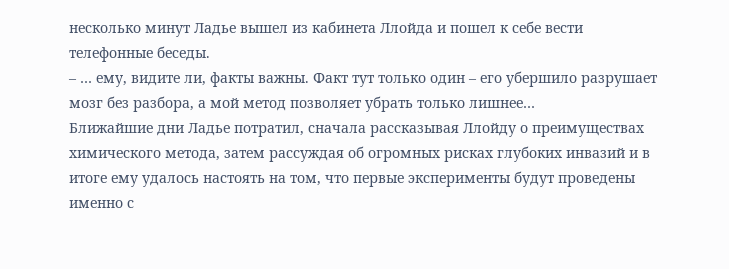несколько минут Ладье вышел из кабинета Ллойда и пошел к себе вести телефонные беседы.
– … ему, видите ли, факты важны. Факт тут только один – его убершило разрушает мозг без разбора, а мой метод позволяет убрать только лишнее…
Ближайшие дни Ладье потратил, сначала рассказывая Ллойду о преимуществах химического метода, затем рассуждая об огромных рисках глубоких инвазий и в итоге ему удалось настоять на том, что первые эксперименты будут проведены именно с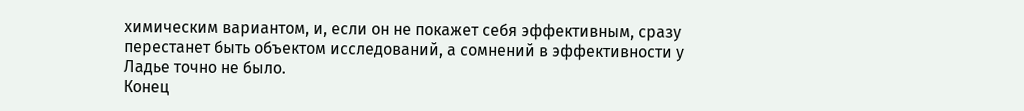химическим вариантом, и, если он не покажет себя эффективным, сразу перестанет быть объектом исследований, а сомнений в эффективности у Ладье точно не было.
Конец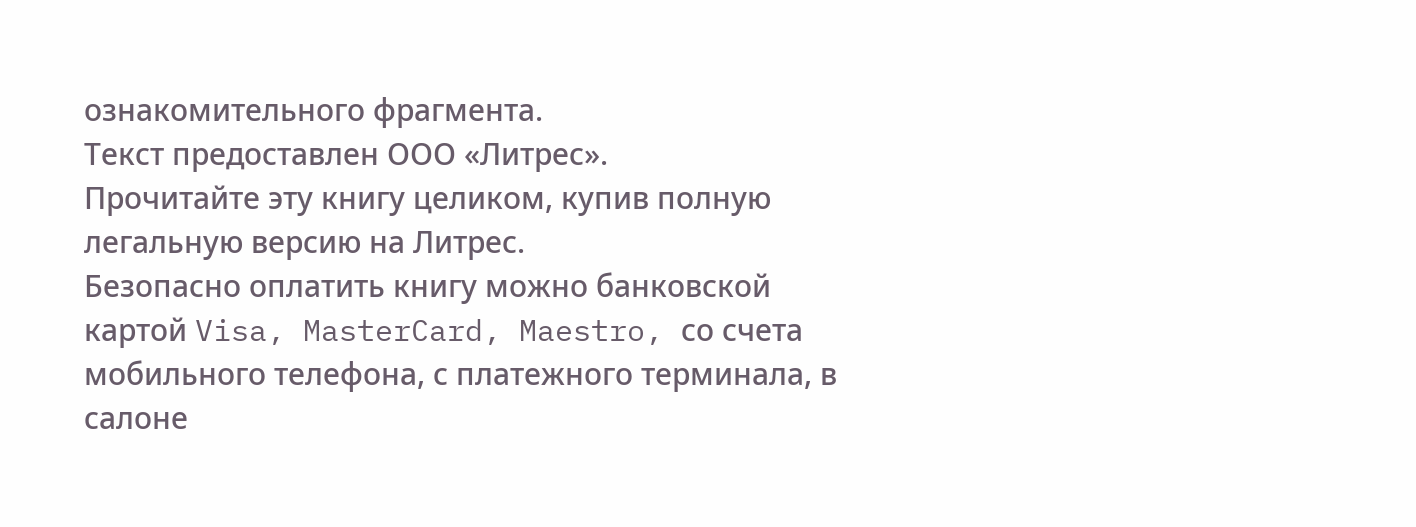ознакомительного фрагмента.
Текст предоставлен ООО «Литрес».
Прочитайте эту книгу целиком, купив полную легальную версию на Литрес.
Безопасно оплатить книгу можно банковской картой Visa, MasterCard, Maestro, со счета мобильного телефона, с платежного терминала, в салоне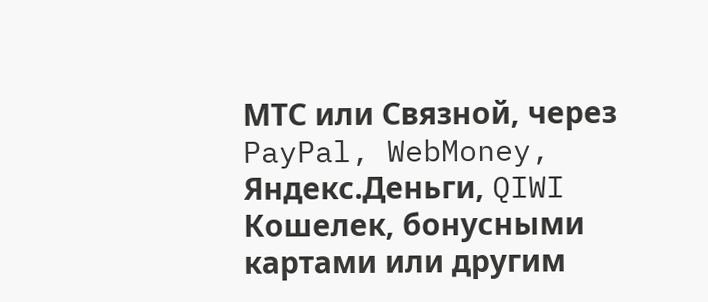МТС или Связной, через PayPal, WebMoney, Яндекс.Деньги, QIWI Кошелек, бонусными картами или другим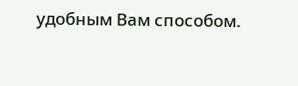удобным Вам способом.